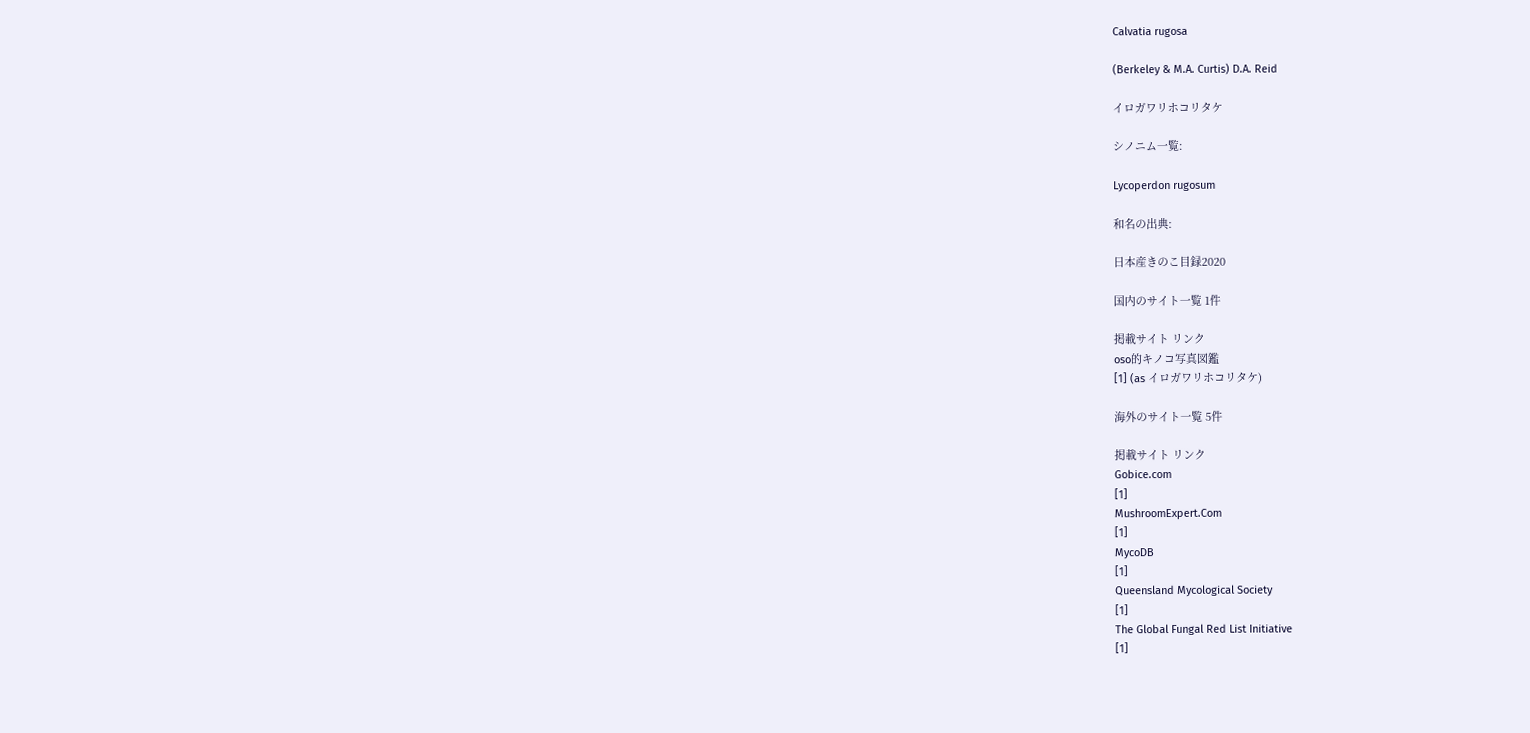Calvatia rugosa

(Berkeley & M.A. Curtis) D.A. Reid

イロガワリホコリタケ

シノニム一覧:

Lycoperdon rugosum

和名の出典:

日本産きのこ目録2020

国内のサイト一覧 1件

掲載サイト リンク
oso的キノコ写真図鑑
[1] (as イロガワリホコリタケ)

海外のサイト一覧 5件

掲載サイト リンク
Gobice.com
[1]
MushroomExpert.Com
[1]
MycoDB
[1]
Queensland Mycological Society
[1]
The Global Fungal Red List Initiative
[1]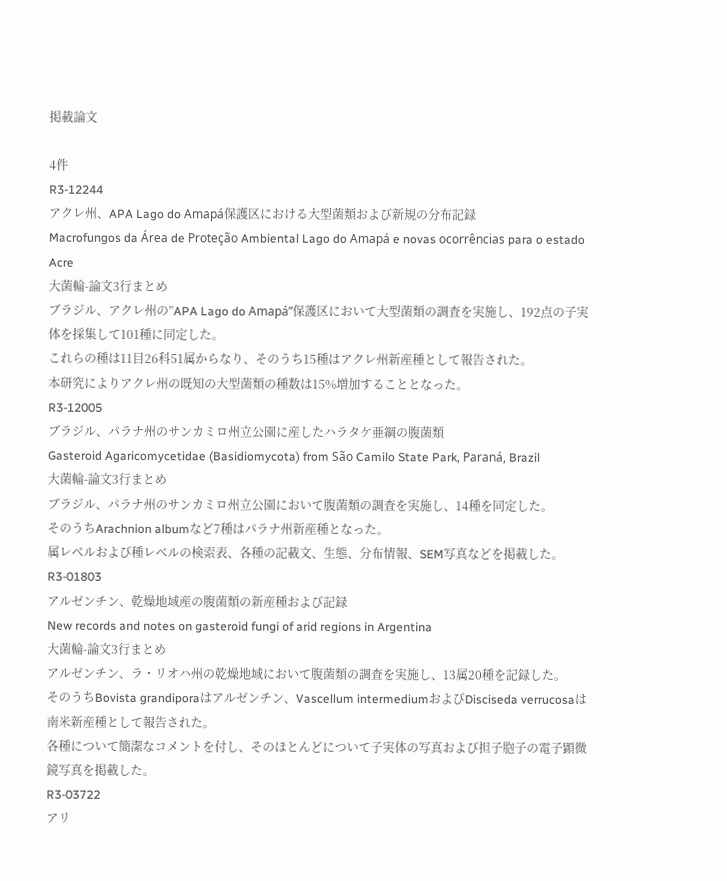掲載論文

4件
R3-12244
アクレ州、APA Lago do Amapá保護区における大型菌類および新規の分布記録
Macrofungos da Área de Proteção Ambiental Lago do Amapá e novas ocorrências para o estado Acre
大菌輪-論文3行まとめ
ブラジル、アクレ州の”APA Lago do Amapá”保護区において大型菌類の調査を実施し、192点の子実体を採集して101種に同定した。
これらの種は11目26科51属からなり、そのうち15種はアクレ州新産種として報告された。
本研究によりアクレ州の既知の大型菌類の種数は15%増加することとなった。
R3-12005
ブラジル、パラナ州のサンカミロ州立公園に産したハラタケ亜綱の腹菌類
Gasteroid Agaricomycetidae (Basidiomycota) from São Camilo State Park, Paraná, Brazil
大菌輪-論文3行まとめ
ブラジル、パラナ州のサンカミロ州立公園において腹菌類の調査を実施し、14種を同定した。
そのうちArachnion albumなど7種はパラナ州新産種となった。
属レベルおよび種レベルの検索表、各種の記載文、生態、分布情報、SEM写真などを掲載した。
R3-01803
アルゼンチン、乾燥地域産の腹菌類の新産種および記録
New records and notes on gasteroid fungi of arid regions in Argentina
大菌輪-論文3行まとめ
アルゼンチン、ラ・リオハ州の乾燥地域において腹菌類の調査を実施し、13属20種を記録した。
そのうちBovista grandiporaはアルゼンチン、Vascellum intermediumおよびDisciseda verrucosaは南米新産種として報告された。
各種について簡潔なコメントを付し、そのほとんどについて子実体の写真および担子胞子の電子顕微鏡写真を掲載した。
R3-03722
アリ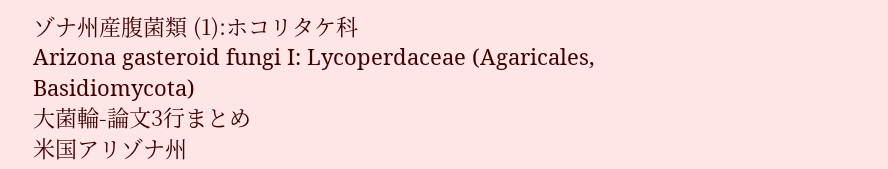ゾナ州産腹菌類 (1):ホコリタケ科
Arizona gasteroid fungi I: Lycoperdaceae (Agaricales, Basidiomycota)
大菌輪-論文3行まとめ
米国アリゾナ州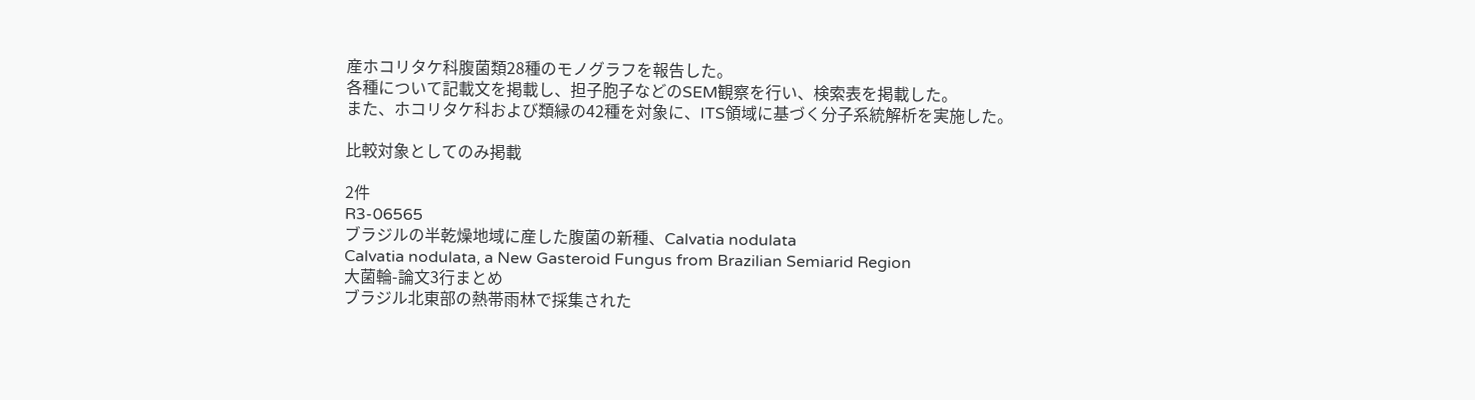産ホコリタケ科腹菌類28種のモノグラフを報告した。
各種について記載文を掲載し、担子胞子などのSEM観察を行い、検索表を掲載した。
また、ホコリタケ科および類縁の42種を対象に、ITS領域に基づく分子系統解析を実施した。

比較対象としてのみ掲載

2件
R3-06565
ブラジルの半乾燥地域に産した腹菌の新種、Calvatia nodulata
Calvatia nodulata, a New Gasteroid Fungus from Brazilian Semiarid Region
大菌輪-論文3行まとめ
ブラジル北東部の熱帯雨林で採集された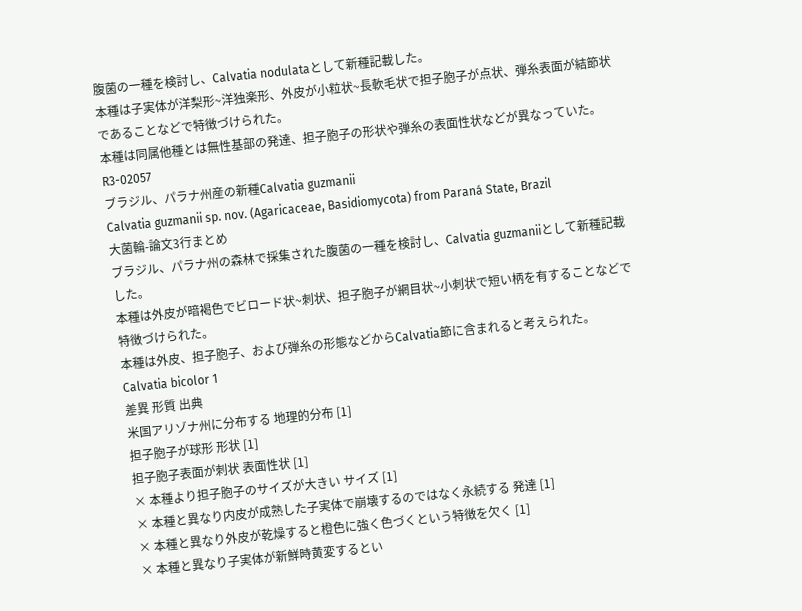腹菌の一種を検討し、Calvatia nodulataとして新種記載した。
本種は子実体が洋梨形~洋独楽形、外皮が小粒状~長軟毛状で担子胞子が点状、弾糸表面が結節状であることなどで特徴づけられた。
本種は同属他種とは無性基部の発達、担子胞子の形状や弾糸の表面性状などが異なっていた。
R3-02057
ブラジル、パラナ州産の新種Calvatia guzmanii
Calvatia guzmanii sp. nov. (Agaricaceae, Basidiomycota) from Paraná State, Brazil
大菌輪-論文3行まとめ
ブラジル、パラナ州の森林で採集された腹菌の一種を検討し、Calvatia guzmaniiとして新種記載した。
本種は外皮が暗褐色でビロード状~刺状、担子胞子が網目状~小刺状で短い柄を有することなどで特徴づけられた。
本種は外皮、担子胞子、および弾糸の形態などからCalvatia節に含まれると考えられた。
Calvatia bicolor 1
差異 形質 出典
米国アリゾナ州に分布する 地理的分布 [1]
担子胞子が球形 形状 [1]
担子胞子表面が刺状 表面性状 [1]
× 本種より担子胞子のサイズが大きい サイズ [1]
× 本種と異なり内皮が成熟した子実体で崩壊するのではなく永続する 発達 [1]
× 本種と異なり外皮が乾燥すると橙色に強く色づくという特徴を欠く [1]
× 本種と異なり子実体が新鮮時黄変するとい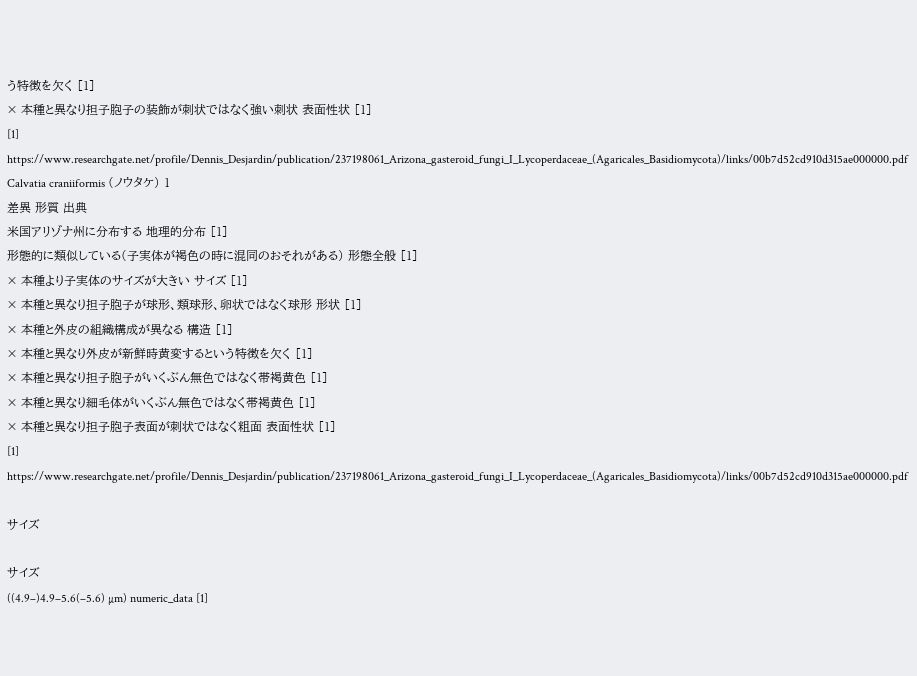う特徴を欠く [1]
× 本種と異なり担子胞子の装飾が刺状ではなく強い刺状 表面性状 [1]
[1] https://www.researchgate.net/profile/Dennis_Desjardin/publication/237198061_Arizona_gasteroid_fungi_I_Lycoperdaceae_(Agaricales_Basidiomycota)/links/00b7d52cd910d315ae000000.pdf
Calvatia craniiformis (ノウタケ) 1
差異 形質 出典
米国アリゾナ州に分布する 地理的分布 [1]
形態的に類似している(子実体が褐色の時に混同のおそれがある) 形態全般 [1]
× 本種より子実体のサイズが大きい サイズ [1]
× 本種と異なり担子胞子が球形、類球形、卵状ではなく球形 形状 [1]
× 本種と外皮の組織構成が異なる 構造 [1]
× 本種と異なり外皮が新鮮時黄変するという特徴を欠く [1]
× 本種と異なり担子胞子がいくぶん無色ではなく帯褐黄色 [1]
× 本種と異なり細毛体がいくぶん無色ではなく帯褐黄色 [1]
× 本種と異なり担子胞子表面が刺状ではなく粗面 表面性状 [1]
[1] https://www.researchgate.net/profile/Dennis_Desjardin/publication/237198061_Arizona_gasteroid_fungi_I_Lycoperdaceae_(Agaricales_Basidiomycota)/links/00b7d52cd910d315ae000000.pdf

サイズ

サイズ
((4.9–)4.9–5.6(–5.6) µm) numeric_data [1]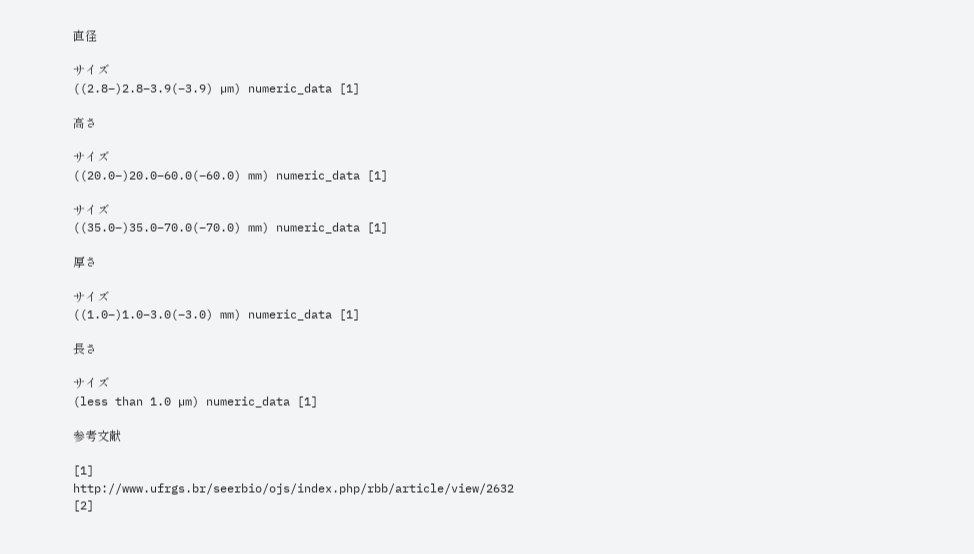直径

サイズ
((2.8–)2.8–3.9(–3.9) µm) numeric_data [1]

高さ

サイズ
((20.0–)20.0–60.0(–60.0) mm) numeric_data [1]

サイズ
((35.0–)35.0–70.0(–70.0) mm) numeric_data [1]

厚さ

サイズ
((1.0–)1.0–3.0(–3.0) mm) numeric_data [1]

長さ

サイズ
(less than 1.0 µm) numeric_data [1]

参考文献

[1] http://www.ufrgs.br/seerbio/ojs/index.php/rbb/article/view/2632
[2]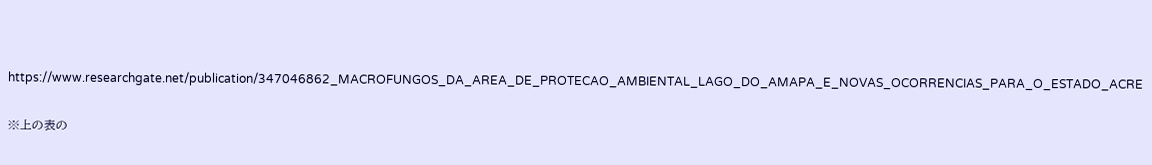https://www.researchgate.net/publication/347046862_MACROFUNGOS_DA_AREA_DE_PROTECAO_AMBIENTAL_LAGO_DO_AMAPA_E_NOVAS_OCORRENCIAS_PARA_O_ESTADO_ACRE

※上の表の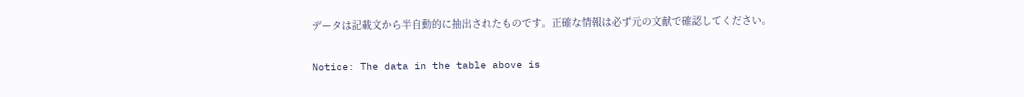データは記載文から半自動的に抽出されたものです。正確な情報は必ず元の文献で確認してください。

Notice: The data in the table above is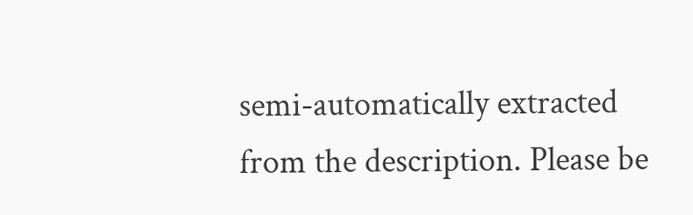semi-automatically extracted from the description. Please be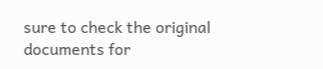sure to check the original documents for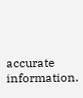accurate information.